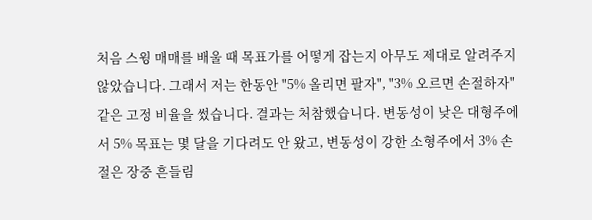처음 스윙 매매를 배울 때 목표가를 어떻게 잡는지 아무도 제대로 알려주지 않았습니다. 그래서 저는 한동안 "5% 올리면 팔자", "3% 오르면 손절하자" 같은 고정 비율을 썼습니다. 결과는 처참했습니다. 변동성이 낮은 대형주에서 5% 목표는 몇 달을 기다려도 안 왔고, 변동성이 강한 소형주에서 3% 손절은 장중 흔들림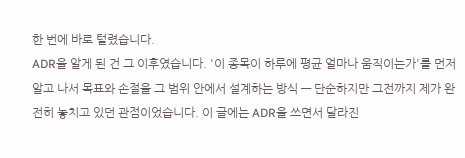한 번에 바로 털렸습니다.
ADR을 알게 된 건 그 이후였습니다. '이 종목이 하루에 평균 얼마나 움직이는가'를 먼저 알고 나서 목표와 손절을 그 범위 안에서 설계하는 방식 — 단순하지만 그전까지 제가 완전히 놓치고 있던 관점이었습니다. 이 글에는 ADR을 쓰면서 달라진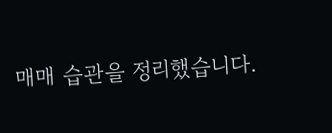매매 습관을 정리했습니다.